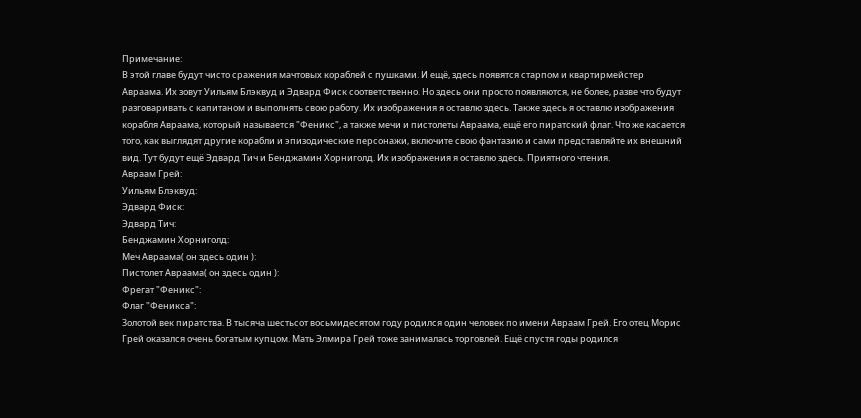Примечание:
В этой главе будут чисто сражения мачтовых кораблей с пушками. И ещё, здесь появятся старпом и квартирмейстер Авраама. Их зовут Уильям Блэквуд и Эдвард Фиск соответственно. Но здесь они просто появляются, не более, разве что будут разговаривать с капитаном и выполнять свою работу. Их изображения я оставлю здесь. Также здесь я оставлю изображения корабля Авраама, который называется "Феникс", а также мечи и пистолеты Авраама, ещё его пиратский флаг. Что же касается того, как выглядят другие корабли и эпизодические персонажи, включите свою фантазию и сами представляйте их внешний вид. Тут будут ещё Эдвард Тич и Бенджамин Хорниголд. Их изображения я оставлю здесь. Приятного чтения.
Авраам Грей:
Уильям Блэквуд:
Эдвард Фиск:
Эдвард Тич:
Бенджамин Хорниголд:
Меч Авраама( он здесь один ):
Пистолет Авраама( он здесь один ):
Фрегат "Феникс":
Флаг "Феникса":
Золотой век пиратства. В тысяча шестьсот восьмидесятом году родился один человек по имени Авраам Грей. Его отец Морис Грей оказался очень богатым купцом. Мать Элмира Грей тоже занималась торговлей. Ещё спустя годы родился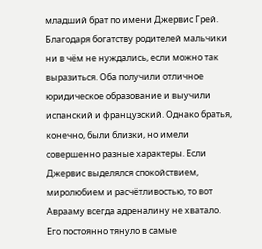младший брат по имени Джервис Грей. Благодаря богатству родителей мальчики ни в чём не нуждались, если можно так выразиться. Оба получили отличное юридическое образование и выучили испанский и французский. Однако братья, конечно, были близки, но имели совершенно разные характеры. Если Джервис выделялся спокойствием, миролюбием и расчётливостью, то вот Аврааму всегда адреналину не хватало. Его постоянно тянуло в самые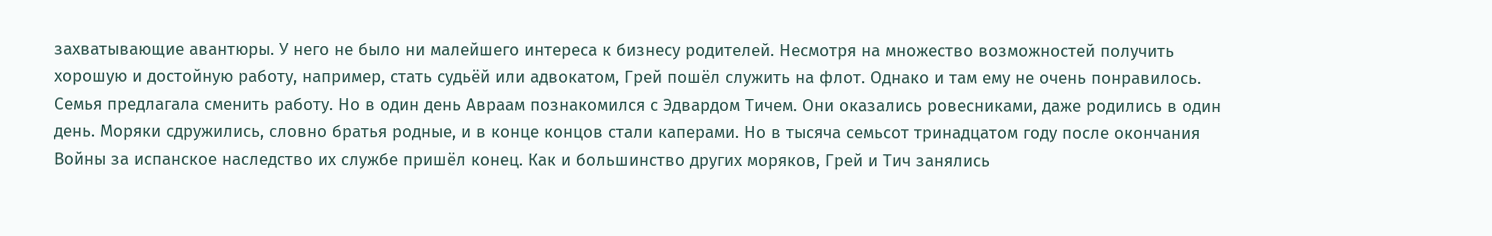захватывающие авантюры. У него не было ни малейшего интереса к бизнесу родителей. Несмотря на множество возможностей получить хорошую и достойную работу, например, стать судьёй или адвокатом, Грей пошёл служить на флот. Однако и там ему не очень понравилось. Семья предлагала сменить работу. Но в один день Авраам познакомился с Эдвардом Тичем. Они оказались ровесниками, даже родились в один день. Моряки сдружились, словно братья родные, и в конце концов стали каперами. Но в тысяча семьсот тринадцатом году после окончания Войны за испанское наследство их службе пришёл конец. Как и большинство других моряков, Грей и Тич занялись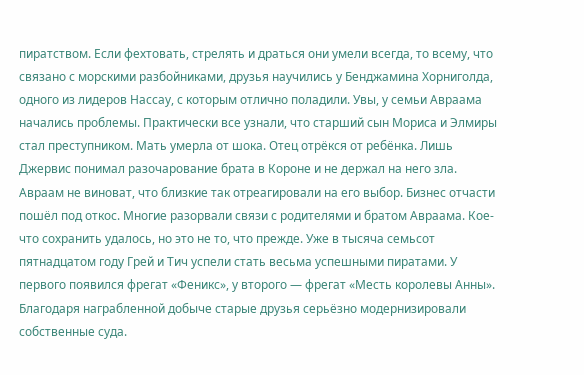пиратством. Если фехтовать, стрелять и драться они умели всегда, то всему, что связано с морскими разбойниками, друзья научились у Бенджамина Хорниголда, одного из лидеров Нассау, с которым отлично поладили. Увы, у семьи Авраама начались проблемы. Практически все узнали, что старший сын Мориса и Элмиры стал преступником. Мать умерла от шока. Отец отрёкся от ребёнка. Лишь Джервис понимал разочарование брата в Короне и не держал на него зла. Авраам не виноват, что близкие так отреагировали на его выбор. Бизнес отчасти пошёл под откос. Многие разорвали связи с родителями и братом Авраама. Кое-что сохранить удалось, но это не то, что прежде. Уже в тысяча семьсот пятнадцатом году Грей и Тич успели стать весьма успешными пиратами. У первого появился фрегат «Феникс», у второго — фрегат «Месть королевы Анны». Благодаря награбленной добыче старые друзья серьёзно модернизировали собственные суда.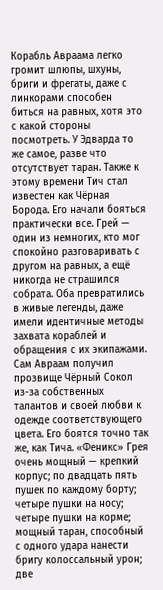Корабль Авраама легко громит шлюпы, шхуны, бриги и фрегаты, даже с линкорами способен биться на равных, хотя это с какой стороны посмотреть. У Эдварда то же самое, разве что отсутствует таран. Также к этому времени Тич стал известен как Чёрная Борода. Его начали бояться практически все. Грей — один из немногих, кто мог спокойно разговаривать с другом на равных, а ещё никогда не страшился собрата. Оба превратились в живые легенды, даже имели идентичные методы захвата кораблей и обращения с их экипажами. Сам Авраам получил прозвище Чёрный Сокол из-за собственных талантов и своей любви к одежде соответствующего цвета. Его боятся точно так же, как Тича. «Феникс» Грея очень мощный — крепкий корпус; по двадцать пять пушек по каждому борту; четыре пушки на носу; четыре пушки на корме; мощный таран, способный с одного удара нанести бригу колоссальный урон; две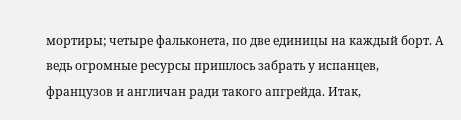мортиры; четыре фальконета, по две единицы на каждый борт. А ведь огромные ресурсы пришлось забрать у испанцев, французов и англичан ради такого апгрейда. Итак,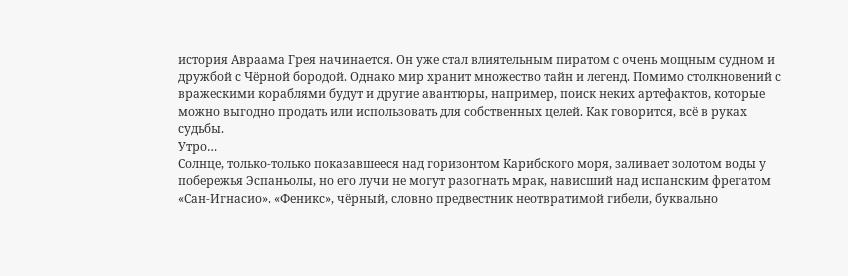история Авраама Грея начинается. Он уже стал влиятельным пиратом с очень мощным судном и дружбой с Чёрной бородой. Однако мир хранит множество тайн и легенд. Помимо столкновений с вражескими кораблями будут и другие авантюры, например, поиск неких артефактов, которые можно выгодно продать или использовать для собственных целей. Как говорится, всё в руках судьбы.
Утро…
Солнце, только-только показавшееся над горизонтом Карибского моря, заливает золотом воды у побережья Эспаньолы, но его лучи не могут разогнать мрак, нависший над испанским фрегатом «Сан-Игнасио». «Феникс», чёрный, словно предвестник неотвратимой гибели, буквально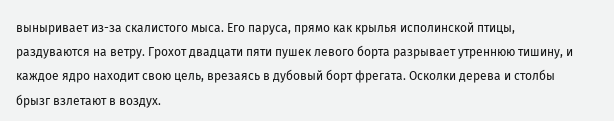выныривает из-за скалистого мыса. Его паруса, прямо как крылья исполинской птицы, раздуваются на ветру. Грохот двадцати пяти пушек левого борта разрывает утреннюю тишину, и каждое ядро находит свою цель, врезаясь в дубовый борт фрегата. Осколки дерева и столбы брызг взлетают в воздух.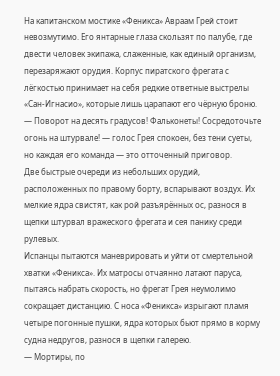На капитанском мостике «Феникса» Авраам Грей стоит невозмутимо. Его янтарные глаза скользят по палубе, где двести человек экипажа, слаженные, как единый организм, перезаряжают орудия. Корпус пиратского фрегата с лёгкостью принимает на себя редкие ответные выстрелы «Сан-Игнасио», которые лишь царапают его чёрную броню.
— Поворот на десять градусов! Фальконеты! Сосредоточьте огонь на штурвале! — голос Грея спокоен, без тени суеты, но каждая его команда — это отточенный приговор.
Две быстрые очереди из небольших орудий, расположенных по правому борту, вспарывают воздух. Их мелкие ядра свистят, как рой разъярённых ос, разнося в щепки штурвал вражеского фрегата и сея панику среди рулевых.
Испанцы пытаются маневрировать и уйти от смертельной хватки «Феникса». Их матросы отчаянно латают паруса, пытаясь набрать скорость, но фрегат Грея неумолимо сокращает дистанцию. С носа «Феникса» изрыгают пламя четыре погонные пушки, ядра которых бьют прямо в корму судна недругов, разнося в щепки галерею.
— Мортиры, по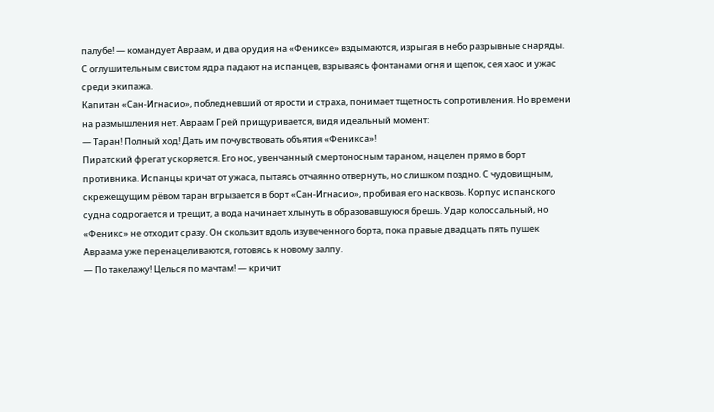палубе! — командует Авраам, и два орудия на «Фениксе» вздымаются, изрыгая в небо разрывные снаряды.
С оглушительным свистом ядра падают на испанцев, взрываясь фонтанами огня и щепок, сея хаос и ужас среди экипажа.
Капитан «Сан-Игнасио», побледневший от ярости и страха, понимает тщетность сопротивления. Но времени на размышления нет. Авраам Грей прищуривается, видя идеальный момент:
— Таран! Полный ход! Дать им почувствовать объятия «Феникса»!
Пиратский фрегат ускоряется. Его нос, увенчанный смертоносным тараном, нацелен прямо в борт противника. Испанцы кричат от ужаса, пытаясь отчаянно отвернуть, но слишком поздно. С чудовищным, скрежещущим рёвом таран вгрызается в борт «Сан-Игнасио», пробивая его насквозь. Корпус испанского судна содрогается и трещит, а вода начинает хлынуть в образовавшуюся брешь. Удар колоссальный, но «Феникс» не отходит сразу. Он скользит вдоль изувеченного борта, пока правые двадцать пять пушек Авраама уже перенацеливаются, готовясь к новому залпу.
— По такелажу! Целься по мачтам! — кричит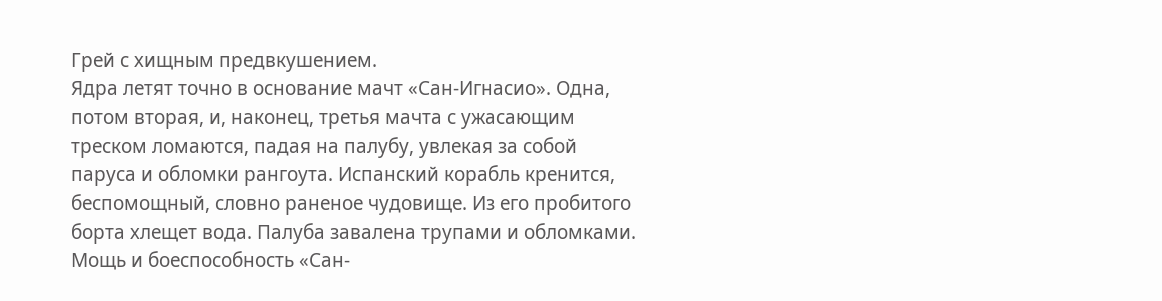Грей с хищным предвкушением.
Ядра летят точно в основание мачт «Сан-Игнасио». Одна, потом вторая, и, наконец, третья мачта с ужасающим треском ломаются, падая на палубу, увлекая за собой паруса и обломки рангоута. Испанский корабль кренится, беспомощный, словно раненое чудовище. Из его пробитого борта хлещет вода. Палуба завалена трупами и обломками. Мощь и боеспособность «Сан-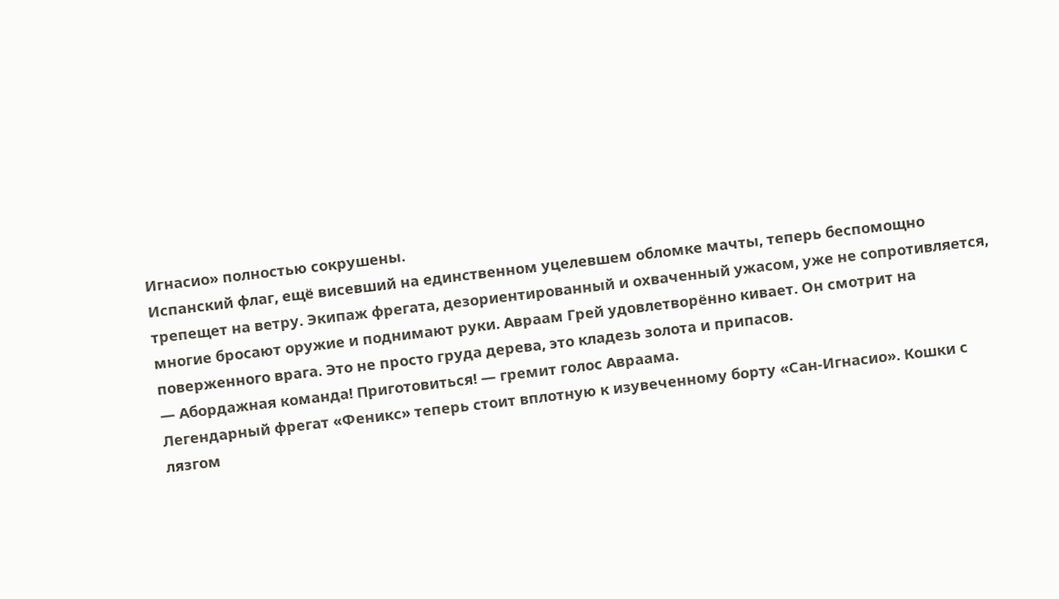Игнасио» полностью сокрушены.
Испанский флаг, ещё висевший на единственном уцелевшем обломке мачты, теперь беспомощно трепещет на ветру. Экипаж фрегата, дезориентированный и охваченный ужасом, уже не сопротивляется, многие бросают оружие и поднимают руки. Авраам Грей удовлетворённо кивает. Он смотрит на поверженного врага. Это не просто груда дерева, это кладезь золота и припасов.
— Абордажная команда! Приготовиться! — гремит голос Авраама.
Легендарный фрегат «Феникс» теперь стоит вплотную к изувеченному борту «Сан-Игнасио». Кошки с лязгом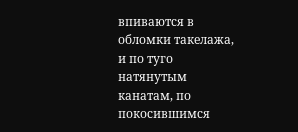впиваются в обломки такелажа, и по туго натянутым канатам, по покосившимся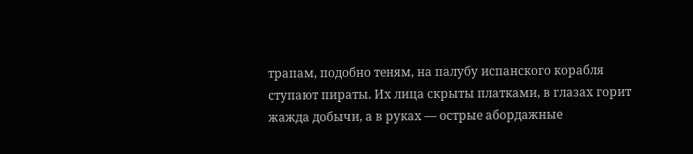трапам, подобно теням, на палубу испанского корабля ступают пираты. Их лица скрыты платками, в глазах горит жажда добычи, а в руках — острые абордажные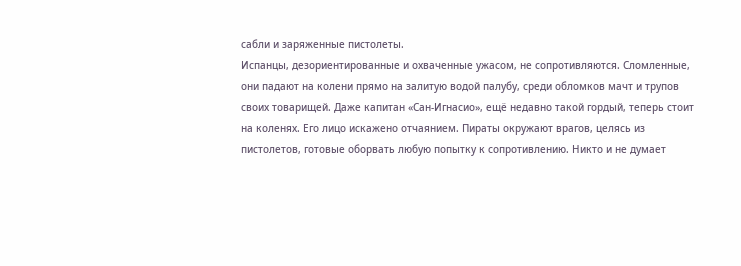сабли и заряженные пистолеты.
Испанцы, дезориентированные и охваченные ужасом, не сопротивляются. Сломленные, они падают на колени прямо на залитую водой палубу, среди обломков мачт и трупов своих товарищей. Даже капитан «Сан-Игнасио», ещё недавно такой гордый, теперь стоит на коленях. Его лицо искажено отчаянием. Пираты окружают врагов, целясь из пистолетов, готовые оборвать любую попытку к сопротивлению. Никто и не думает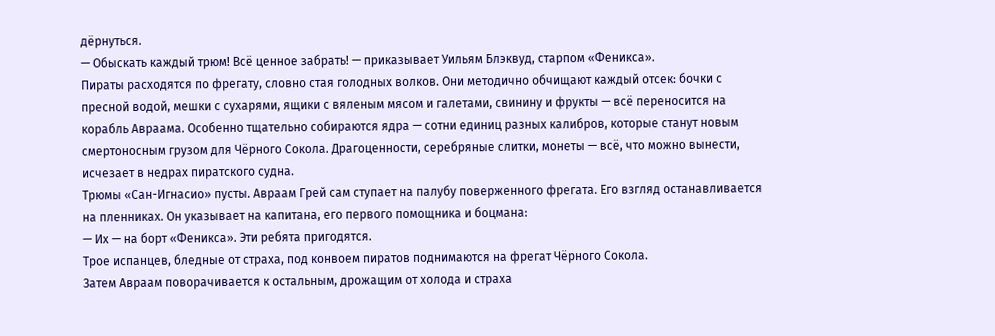дёрнуться.
— Обыскать каждый трюм! Всё ценное забрать! — приказывает Уильям Блэквуд, старпом «Феникса».
Пираты расходятся по фрегату, словно стая голодных волков. Они методично обчищают каждый отсек: бочки с пресной водой, мешки с сухарями, ящики с вяленым мясом и галетами, свинину и фрукты — всё переносится на корабль Авраама. Особенно тщательно собираются ядра — сотни единиц разных калибров, которые станут новым смертоносным грузом для Чёрного Сокола. Драгоценности, серебряные слитки, монеты — всё, что можно вынести, исчезает в недрах пиратского судна.
Трюмы «Сан-Игнасио» пусты. Авраам Грей сам ступает на палубу поверженного фрегата. Его взгляд останавливается на пленниках. Он указывает на капитана, его первого помощника и боцмана:
— Их — на борт «Феникса». Эти ребята пригодятся.
Трое испанцев, бледные от страха, под конвоем пиратов поднимаются на фрегат Чёрного Сокола.
Затем Авраам поворачивается к остальным, дрожащим от холода и страха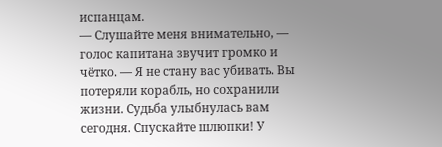испанцам.
— Слушайте меня внимательно, — голос капитана звучит громко и чётко. — Я не стану вас убивать. Вы потеряли корабль, но сохранили жизни. Судьба улыбнулась вам сегодня. Спускайте шлюпки! У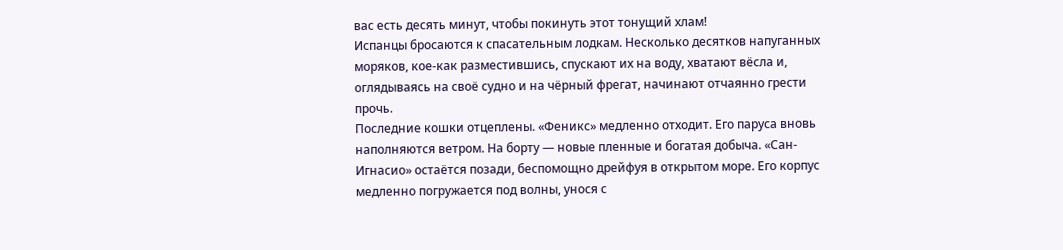вас есть десять минут, чтобы покинуть этот тонущий хлам!
Испанцы бросаются к спасательным лодкам. Несколько десятков напуганных моряков, кое-как разместившись, спускают их на воду, хватают вёсла и, оглядываясь на своё судно и на чёрный фрегат, начинают отчаянно грести прочь.
Последние кошки отцеплены. «Феникс» медленно отходит. Его паруса вновь наполняются ветром. На борту — новые пленные и богатая добыча. «Сан-Игнасио» остаётся позади, беспомощно дрейфуя в открытом море. Его корпус медленно погружается под волны, унося с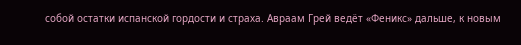собой остатки испанской гордости и страха. Авраам Грей ведёт «Феникс» дальше, к новым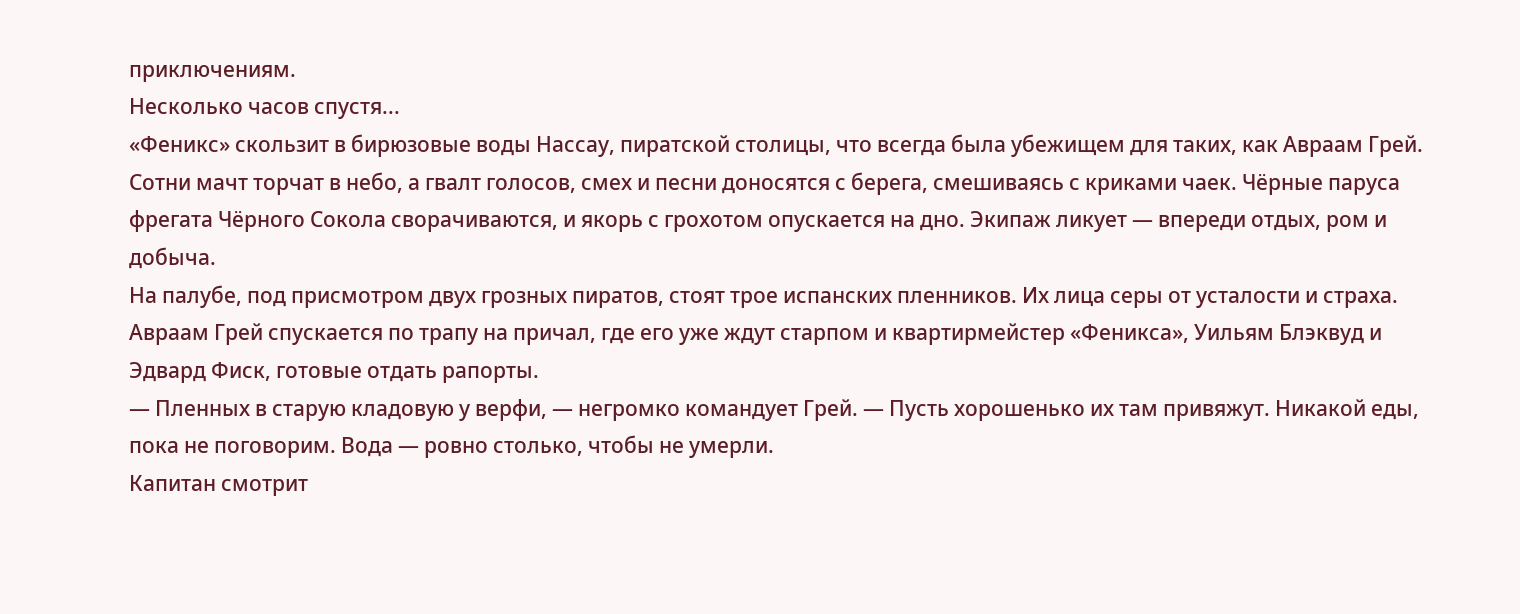приключениям.
Несколько часов спустя...
«Феникс» скользит в бирюзовые воды Нассау, пиратской столицы, что всегда была убежищем для таких, как Авраам Грей. Сотни мачт торчат в небо, а гвалт голосов, смех и песни доносятся с берега, смешиваясь с криками чаек. Чёрные паруса фрегата Чёрного Сокола сворачиваются, и якорь с грохотом опускается на дно. Экипаж ликует — впереди отдых, ром и добыча.
На палубе, под присмотром двух грозных пиратов, стоят трое испанских пленников. Их лица серы от усталости и страха. Авраам Грей спускается по трапу на причал, где его уже ждут старпом и квартирмейстер «Феникса», Уильям Блэквуд и Эдвард Фиск, готовые отдать рапорты.
— Пленных в старую кладовую у верфи, — негромко командует Грей. — Пусть хорошенько их там привяжут. Никакой еды, пока не поговорим. Вода — ровно столько, чтобы не умерли.
Капитан смотрит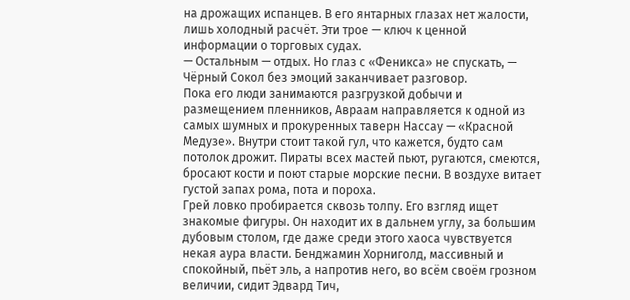на дрожащих испанцев. В его янтарных глазах нет жалости, лишь холодный расчёт. Эти трое — ключ к ценной информации о торговых судах.
— Остальным — отдых. Но глаз с «Феникса» не спускать, — Чёрный Сокол без эмоций заканчивает разговор.
Пока его люди занимаются разгрузкой добычи и размещением пленников, Авраам направляется к одной из самых шумных и прокуренных таверн Нассау — «Красной Медузе». Внутри стоит такой гул, что кажется, будто сам потолок дрожит. Пираты всех мастей пьют, ругаются, смеются, бросают кости и поют старые морские песни. В воздухе витает густой запах рома, пота и пороха.
Грей ловко пробирается сквозь толпу. Его взгляд ищет знакомые фигуры. Он находит их в дальнем углу, за большим дубовым столом, где даже среди этого хаоса чувствуется некая аура власти. Бенджамин Хорниголд, массивный и спокойный, пьёт эль, а напротив него, во всём своём грозном величии, сидит Эдвард Тич,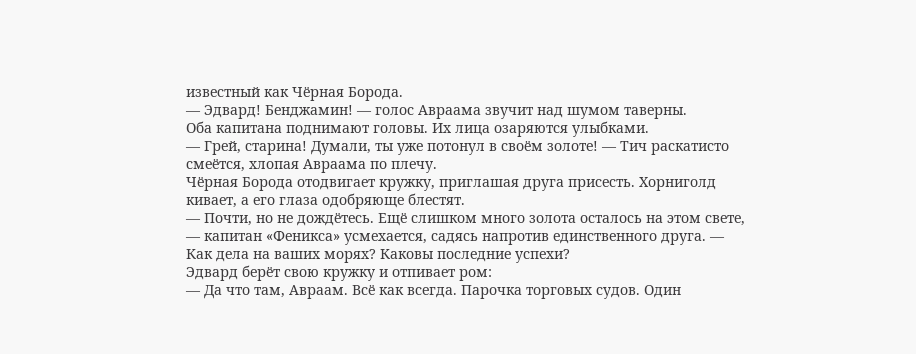известный как Чёрная Борода.
— Эдвард! Бенджамин! — голос Авраама звучит над шумом таверны.
Оба капитана поднимают головы. Их лица озаряются улыбками.
— Грей, старина! Думали, ты уже потонул в своём золоте! — Тич раскатисто смеётся, хлопая Авраама по плечу.
Чёрная Борода отодвигает кружку, приглашая друга присесть. Хорниголд кивает, а его глаза одобряюще блестят.
— Почти, но не дождётесь. Ещё слишком много золота осталось на этом свете, — капитан «Феникса» усмехается, садясь напротив единственного друга. — Как дела на ваших морях? Каковы последние успехи?
Эдвард берёт свою кружку и отпивает ром:
— Да что там, Авраам. Всё как всегда. Парочка торговых судов. Один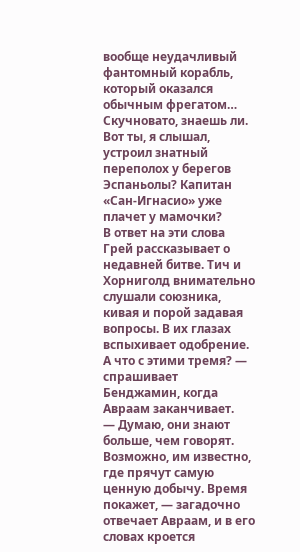вообще неудачливый фантомный корабль, который оказался обычным фрегатом… Скучновато, знаешь ли. Вот ты, я слышал, устроил знатный переполох у берегов Эспаньолы? Капитан «Сан-Игнасио» уже плачет у мамочки?
В ответ на эти слова Грей рассказывает о недавней битве. Тич и Хорниголд внимательно слушали союзника, кивая и порой задавая вопросы. В их глазах вспыхивает одобрение.
А что с этими тремя? — спрашивает Бенджамин, когда Авраам заканчивает.
— Думаю, они знают больше, чем говорят. Возможно, им известно, где прячут самую ценную добычу. Время покажет, — загадочно отвечает Авраам, и в его словах кроется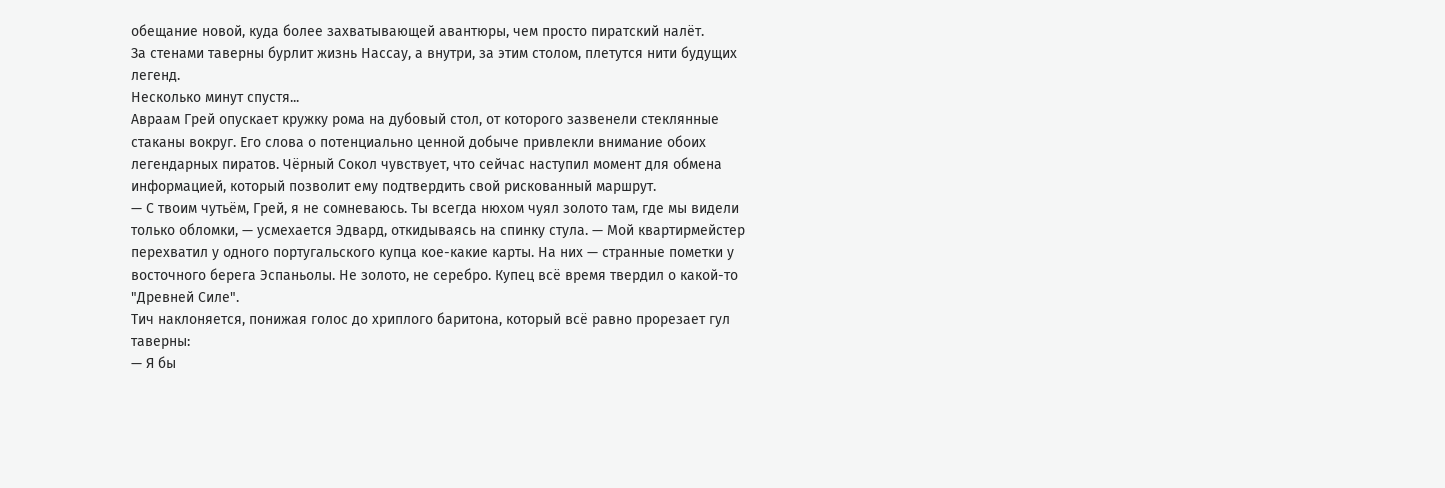обещание новой, куда более захватывающей авантюры, чем просто пиратский налёт.
За стенами таверны бурлит жизнь Нассау, а внутри, за этим столом, плетутся нити будущих легенд.
Несколько минут спустя...
Авраам Грей опускает кружку рома на дубовый стол, от которого зазвенели стеклянные стаканы вокруг. Его слова о потенциально ценной добыче привлекли внимание обоих легендарных пиратов. Чёрный Сокол чувствует, что сейчас наступил момент для обмена информацией, который позволит ему подтвердить свой рискованный маршрут.
— С твоим чутьём, Грей, я не сомневаюсь. Ты всегда нюхом чуял золото там, где мы видели только обломки, — усмехается Эдвард, откидываясь на спинку стула. — Мой квартирмейстер перехватил у одного португальского купца кое-какие карты. На них — странные пометки у восточного берега Эспаньолы. Не золото, не серебро. Купец всё время твердил о какой-то "Древней Силе".
Тич наклоняется, понижая голос до хриплого баритона, который всё равно прорезает гул таверны:
— Я бы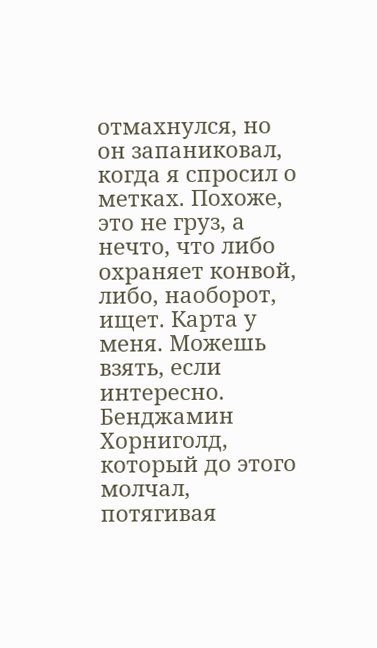отмахнулся, но он запаниковал, когда я спросил о метках. Похоже, это не груз, а нечто, что либо охраняет конвой, либо, наоборот, ищет. Карта у меня. Можешь взять, если интересно.
Бенджамин Хорниголд, который до этого молчал, потягивая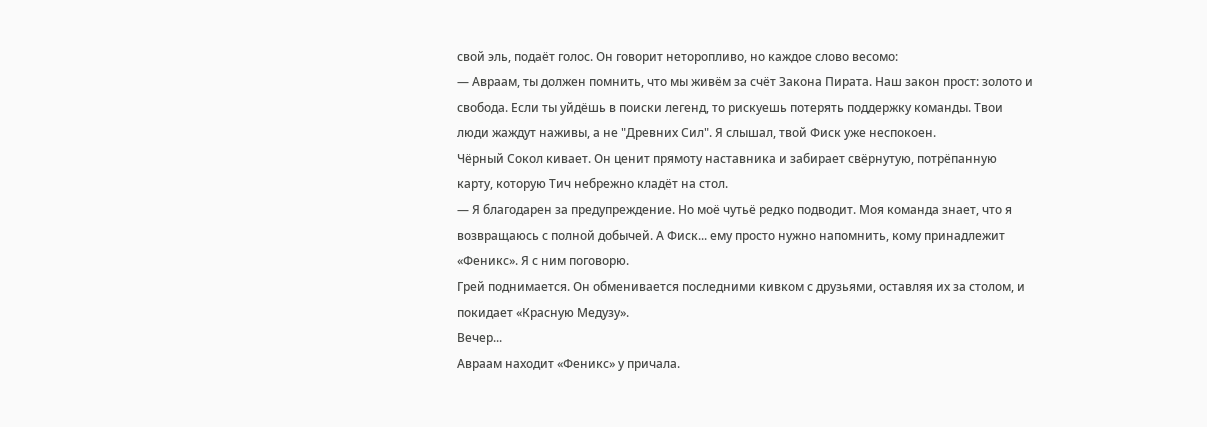свой эль, подаёт голос. Он говорит неторопливо, но каждое слово весомо:
— Авраам, ты должен помнить, что мы живём за счёт Закона Пирата. Наш закон прост: золото и свобода. Если ты уйдёшь в поиски легенд, то рискуешь потерять поддержку команды. Твои люди жаждут наживы, а не "Древних Сил". Я слышал, твой Фиск уже неспокоен.
Чёрный Сокол кивает. Он ценит прямоту наставника и забирает свёрнутую, потрёпанную карту, которую Тич небрежно кладёт на стол.
— Я благодарен за предупреждение. Но моё чутьё редко подводит. Моя команда знает, что я возвращаюсь с полной добычей. А Фиск... ему просто нужно напомнить, кому принадлежит «Феникс». Я с ним поговорю.
Грей поднимается. Он обменивается последними кивком с друзьями, оставляя их за столом, и покидает «Красную Медузу».
Вечер...
Авраам находит «Феникс» у причала.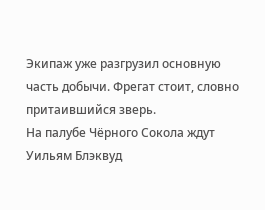Экипаж уже разгрузил основную часть добычи. Фрегат стоит, словно притаившийся зверь.
На палубе Чёрного Сокола ждут Уильям Блэквуд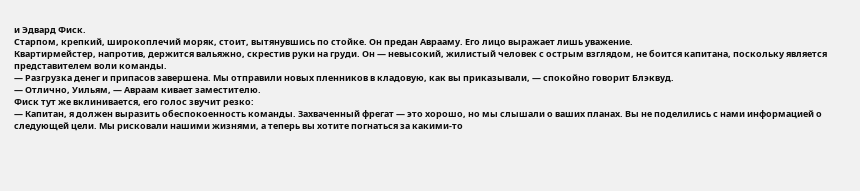и Эдвард Фиск.
Старпом, крепкий, широкоплечий моряк, стоит, вытянувшись по стойке. Он предан Аврааму. Его лицо выражает лишь уважение.
Квартирмейстер, напротив, держится вальяжно, скрестив руки на груди. Он — невысокий, жилистый человек с острым взглядом, не боится капитана, поскольку является представителем воли команды.
— Разгрузка денег и припасов завершена. Мы отправили новых пленников в кладовую, как вы приказывали, — спокойно говорит Блэквуд.
— Отлично, Уильям, — Авраам кивает заместителю.
Фиск тут же вклинивается, его голос звучит резко:
— Капитан, я должен выразить обеспокоенность команды. Захваченный фрегат — это хорошо, но мы слышали о ваших планах. Вы не поделились с нами информацией о следующей цели. Мы рисковали нашими жизнями, а теперь вы хотите погнаться за какими-то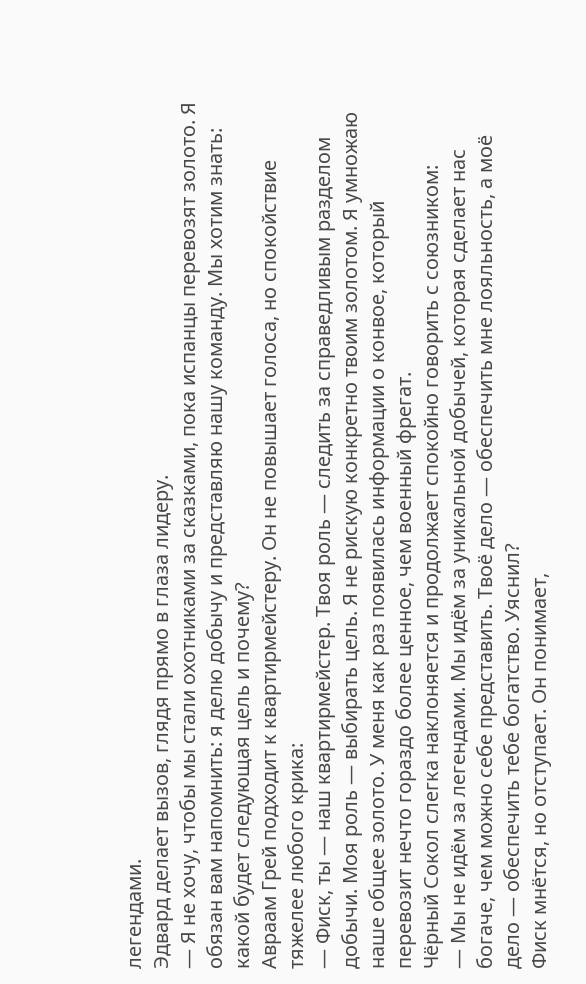легендами.
Эдвард делает вызов, глядя прямо в глаза лидеру.
— Я не хочу, чтобы мы стали охотниками за сказками, пока испанцы перевозят золото. Я обязан вам напомнить: я делю добычу и представляю нашу команду. Мы хотим знать: какой будет следующая цель и почему?
Авраам Грей подходит к квартирмейстеру. Он не повышает голоса, но спокойствие тяжелее любого крика:
— Фиск, ты — наш квартирмейстер. Твоя роль — следить за справедливым разделом добычи. Моя роль — выбирать цель. Я не рискую конкретно твоим золотом. Я умножаю наше общее золото. У меня как раз появилась информации о конвое, который перевозит нечто гораздо более ценное, чем военный фрегат.
Чёрный Сокол слегка наклоняется и продолжает спокойно говорить с союзником:
— Мы не идём за легендами. Мы идём за уникальной добычей, которая сделает нас богаче, чем можно себе представить. Твоё дело — обеспечить мне лояльность, а моё дело — обеспечить тебе богатство. Уяснил?
Фиск мнётся, но отступает. Он понимает,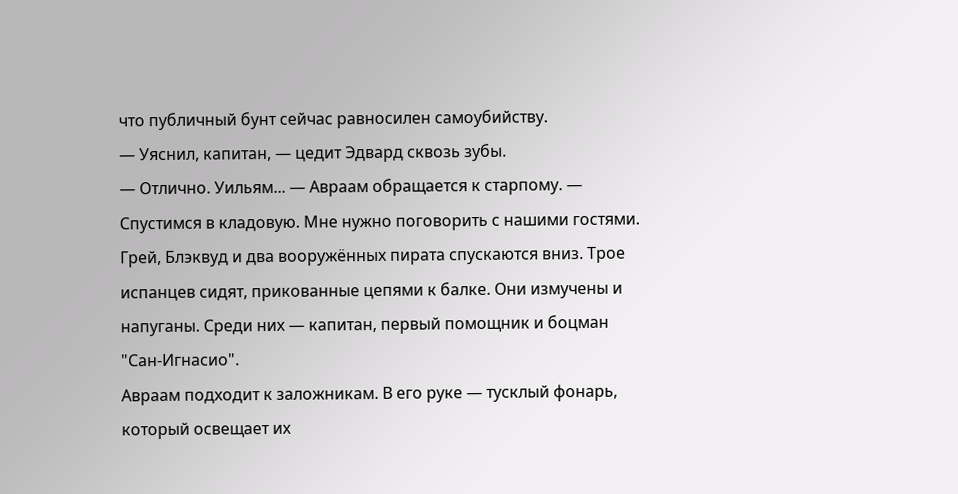что публичный бунт сейчас равносилен самоубийству.
— Уяснил, капитан, — цедит Эдвард сквозь зубы.
— Отлично. Уильям... — Авраам обращается к старпому. — Спустимся в кладовую. Мне нужно поговорить с нашими гостями.
Грей, Блэквуд и два вооружённых пирата спускаются вниз. Трое испанцев сидят, прикованные цепями к балке. Они измучены и напуганы. Среди них — капитан, первый помощник и боцман "Сан-Игнасио".
Авраам подходит к заложникам. В его руке — тусклый фонарь, который освещает их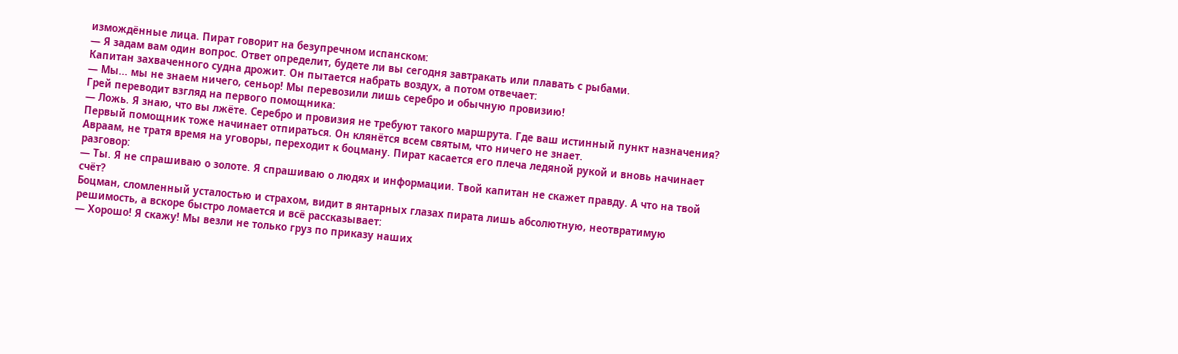измождённые лица. Пират говорит на безупречном испанском:
— Я задам вам один вопрос. Ответ определит, будете ли вы сегодня завтракать или плавать с рыбами.
Капитан захваченного судна дрожит. Он пытается набрать воздух, а потом отвечает:
— Мы... мы не знаем ничего, сеньор! Мы перевозили лишь серебро и обычную провизию!
Грей переводит взгляд на первого помощника:
— Ложь. Я знаю, что вы лжёте. Серебро и провизия не требуют такого маршрута. Где ваш истинный пункт назначения?
Первый помощник тоже начинает отпираться. Он клянётся всем святым, что ничего не знает.
Авраам, не тратя время на уговоры, переходит к боцману. Пират касается его плеча ледяной рукой и вновь начинает разговор:
— Ты. Я не спрашиваю о золоте. Я спрашиваю о людях и информации. Твой капитан не скажет правду. А что на твой счёт?
Боцман, сломленный усталостью и страхом, видит в янтарных глазах пирата лишь абсолютную, неотвратимую решимость, а вскоре быстро ломается и всё рассказывает:
— Хорошо! Я скажу! Мы везли не только груз по приказу наших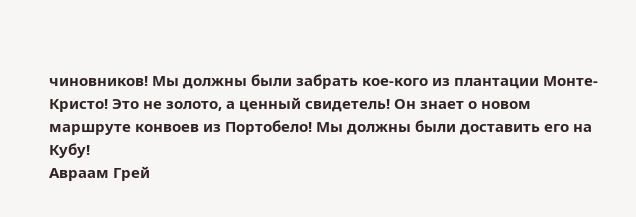чиновников! Мы должны были забрать кое-кого из плантации Монте-Кристо! Это не золото, а ценный свидетель! Он знает о новом маршруте конвоев из Портобело! Мы должны были доставить его на Кубу!
Авраам Грей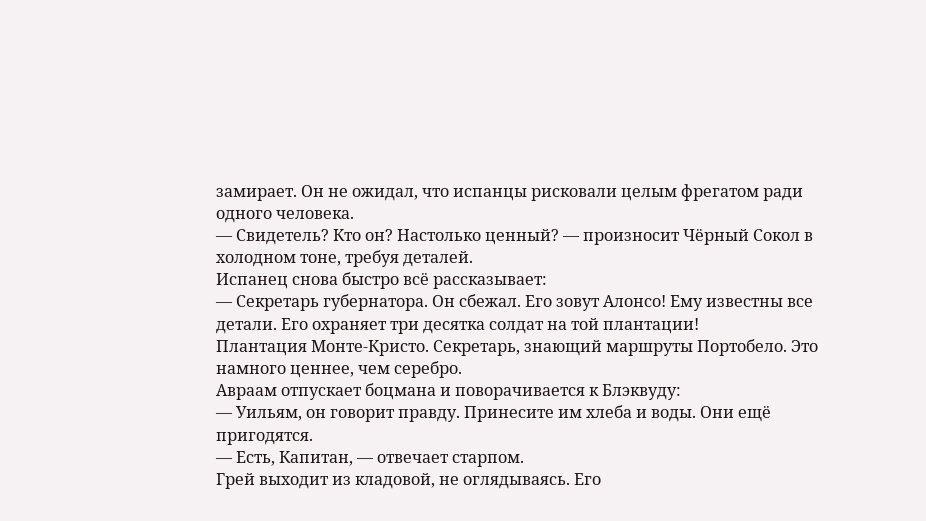замирает. Он не ожидал, что испанцы рисковали целым фрегатом ради одного человека.
— Свидетель? Кто он? Настолько ценный? — произносит Чёрный Сокол в холодном тоне, требуя деталей.
Испанец снова быстро всё рассказывает:
— Секретарь губернатора. Он сбежал. Его зовут Алонсо! Ему известны все детали. Его охраняет три десятка солдат на той плантации!
Плантация Монте-Кристо. Секретарь, знающий маршруты Портобело. Это намного ценнее, чем серебро.
Авраам отпускает боцмана и поворачивается к Блэквуду:
— Уильям, он говорит правду. Принесите им хлеба и воды. Они ещё пригодятся.
— Есть, Капитан, — отвечает старпом.
Грей выходит из кладовой, не оглядываясь. Его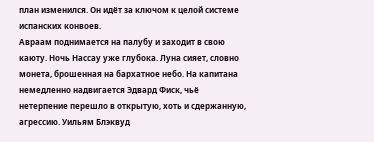план изменился. Он идёт за ключом к целой системе испанских конвоев.
Авраам поднимается на палубу и заходит в свою каюту. Ночь Нассау уже глубока. Луна сияет, словно монета, брошенная на бархатное небо. На капитана немедленно надвигается Эдвард Фиск, чьё нетерпение перешло в открытую, хоть и сдержанную, агрессию. Уильям Блэквуд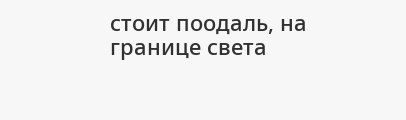стоит поодаль, на границе света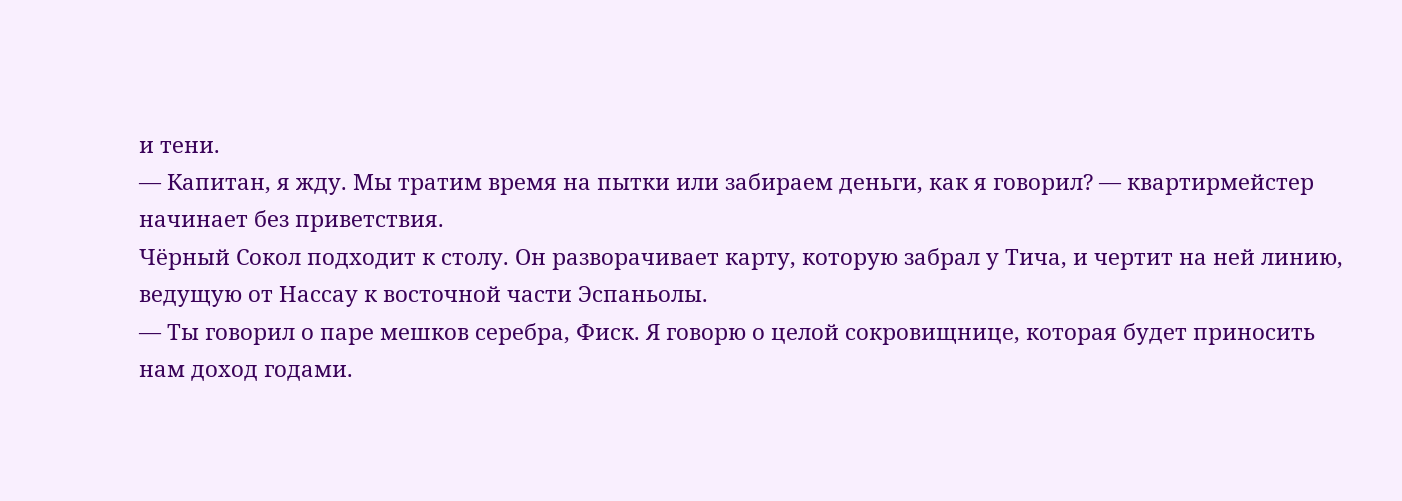и тени.
— Капитан, я жду. Мы тратим время на пытки или забираем деньги, как я говорил? — квартирмейстер начинает без приветствия.
Чёрный Сокол подходит к столу. Он разворачивает карту, которую забрал у Тича, и чертит на ней линию, ведущую от Нассау к восточной части Эспаньолы.
— Ты говорил о паре мешков серебра, Фиск. Я говорю о целой сокровищнице, которая будет приносить нам доход годами.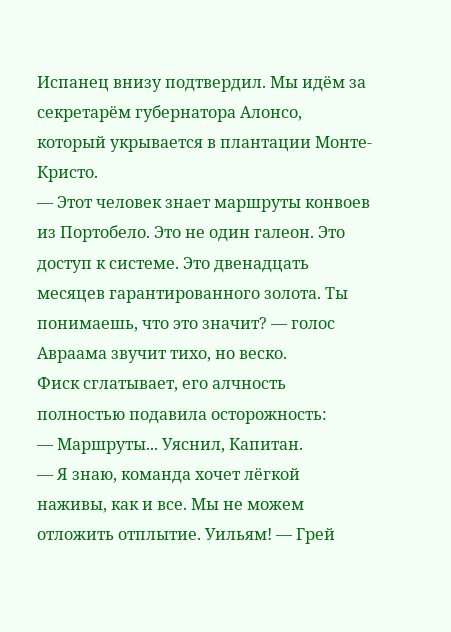Испанец внизу подтвердил. Мы идём за секретарём губернатора Алонсо, который укрывается в плантации Монте-Кристо.
— Этот человек знает маршруты конвоев из Портобело. Это не один галеон. Это доступ к системе. Это двенадцать месяцев гарантированного золота. Ты понимаешь, что это значит? — голос Авраама звучит тихо, но веско.
Фиск сглатывает, его алчность полностью подавила осторожность:
— Маршруты... Уяснил, Капитан.
— Я знаю, команда хочет лёгкой наживы, как и все. Мы не можем отложить отплытие. Уильям! — Грей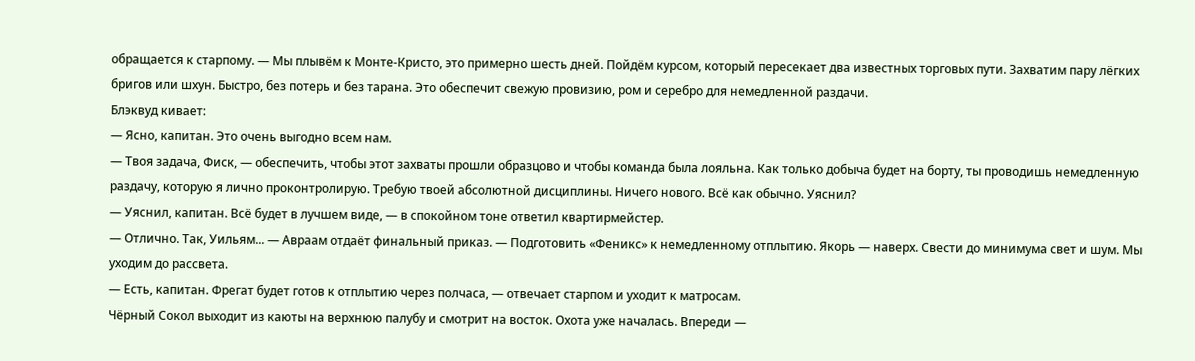обращается к старпому. — Мы плывём к Монте-Кристо, это примерно шесть дней. Пойдём курсом, который пересекает два известных торговых пути. Захватим пару лёгких бригов или шхун. Быстро, без потерь и без тарана. Это обеспечит свежую провизию, ром и серебро для немедленной раздачи.
Блэквуд кивает:
— Ясно, капитан. Это очень выгодно всем нам.
— Твоя задача, Фиск, — обеспечить, чтобы этот захваты прошли образцово и чтобы команда была лояльна. Как только добыча будет на борту, ты проводишь немедленную раздачу, которую я лично проконтролирую. Требую твоей абсолютной дисциплины. Ничего нового. Всё как обычно. Уяснил?
— Уяснил, капитан. Всё будет в лучшем виде, — в спокойном тоне ответил квартирмейстер.
— Отлично. Так, Уильям... — Авраам отдаёт финальный приказ. — Подготовить «Феникс» к немедленному отплытию. Якорь — наверх. Свести до минимума свет и шум. Мы уходим до рассвета.
— Есть, капитан. Фрегат будет готов к отплытию через полчаса, — отвечает старпом и уходит к матросам.
Чёрный Сокол выходит из каюты на верхнюю палубу и смотрит на восток. Охота уже началась. Впереди —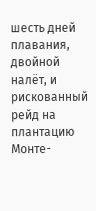шесть дней плавания, двойной налёт, и рискованный рейд на плантацию Монте-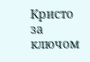Кристо за ключом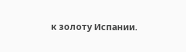к золоту Испании.